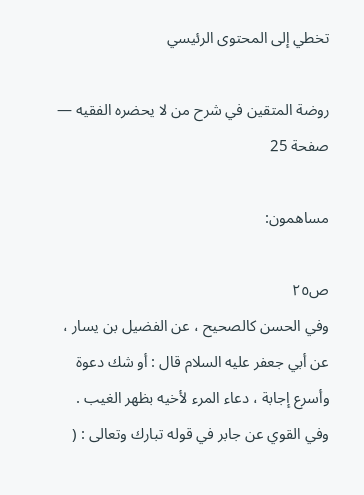تخطي إلى المحتوى الرئيسي

روضة المتقين في شرح من لا يحضره الفقيه — صفحة 25

مساهمون:

ص٢٥
وفي الحسن كالصحيح ، عن الفضيل بن يسار ، عن أبي جعفر عليه السلام قال : أو شك دعوة وأسرع إجابة ، دعاء المرء لأخيه بظهر الغيب . وفي القوي عن جابر في قوله تبارك وتعالى : (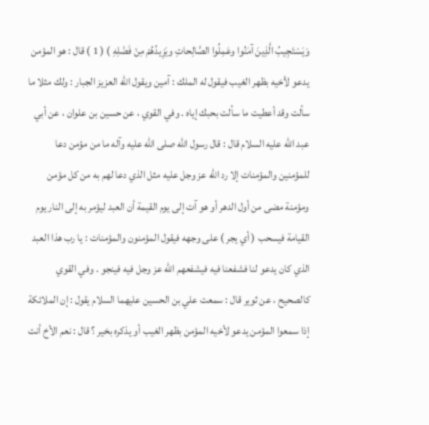وَيَسْتَجِيبُ الَّذِينَ آمَنُوا وعَمِلُوا الصَّالِحاتِ ويَزِيدُهُمْ مِنْ فَضْلِهِ ) ( 1 ) قال : هو المؤمن يدعو لأخيه بظهر الغيب فيقول له الملك : آمين ويقول الله العزيز الجبار : ولك مثلا ما سألت وقد أعطيت ما سألت بحبك إياه . وفي القوي ، عن حسين بن علوان ، عن أبي عبد الله عليه السلام قال : قال رسول الله صلى الله عليه وآله ما من مؤمن دعا للمؤمنين والمؤمنات إلا رد الله عز وجل عليه مثل الذي دعا لهم به من كل مؤمن ومؤمنة مضى من أول الدهر أو هو آت إلى يوم القيمة أن العبد ليؤمر به إلى النار يوم القيامة فيسحب ( أي يجر ) على وجهه فيقول المؤمنون والمؤمنات : يا رب هذا العبد الذي كان يدعو لنا فشفعنا فيه فيشفعهم الله عز وجل فيه فينجو . وفي القوي كالصحيح ، عن ثوير قال : سمعت علي بن الحسين عليهما السلام يقول : إن الملائكة إذا سمعوا المؤمن يدعو لأخيه المؤمن بظهر الغيب أو يذكره بخير ؟ قال : نعم الأخ أنت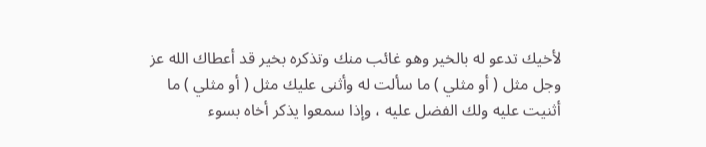لأخيك تدعو له بالخير وهو غائب منك وتذكره بخير قد أعطاك الله عز وجل مثل ( أو مثلي ) ما سألت له وأثنى عليك مثل ( أو مثلي ) ما أثنيت عليه ولك الفضل عليه ، وإذا سمعوا يذكر أخاه بسوء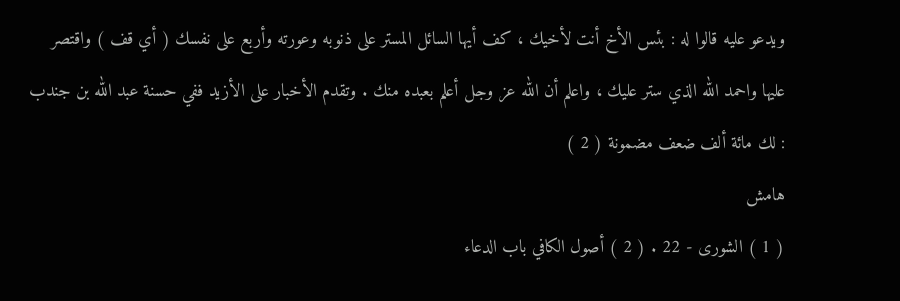ويدعو عليه قالوا له : بئس الأخ أنت لأخيك ، كف أيها السائل المستر على ذنوبه وعورته وأربع على نفسك ( أي قف ) واقتصر عليها واحمد الله الذي ستر عليك ، واعلم أن الله عز وجل أعلم بعبده منك . وتقدم الأخبار على الأزيد ففي حسنة عبد الله بن جندب : لك مائة ألف ضعف مضمونة ( 2 )
هامش
( 1 ) الشورى - 22 . ( 2 ) أصول الكافي باب الدعاء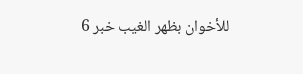للأخوان بظهر الغيب خبر 6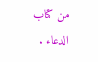من كتاب الدعاء .